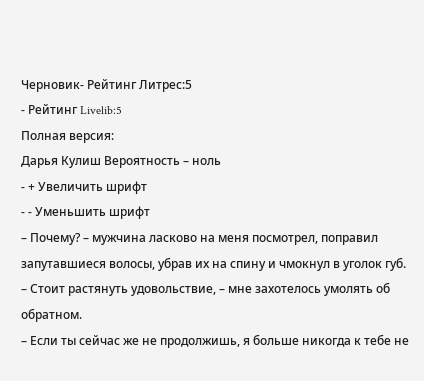Черновик- Рейтинг Литрес:5
- Рейтинг Livelib:5
Полная версия:
Дарья Кулиш Вероятность – ноль
- + Увеличить шрифт
- - Уменьшить шрифт
– Почему? – мужчина ласково на меня посмотрел, поправил запутавшиеся волосы, убрав их на спину и чмокнул в уголок губ.
– Стоит растянуть удовольствие, – мне захотелось умолять об обратном.
– Если ты сейчас же не продолжишь, я больше никогда к тебе не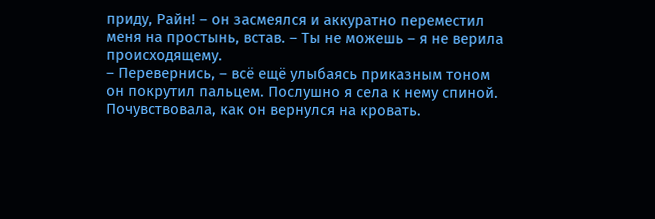приду, Райн! – он засмеялся и аккуратно переместил меня на простынь, встав. – Ты не можешь – я не верила происходящему.
– Перевернись, – всё ещё улыбаясь приказным тоном он покрутил пальцем. Послушно я села к нему спиной. Почувствовала, как он вернулся на кровать.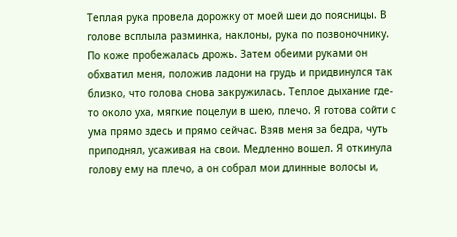Теплая рука провела дорожку от моей шеи до поясницы. В голове всплыла разминка, наклоны, рука по позвоночнику. По коже пробежалась дрожь. Затем обеими руками он обхватил меня, положив ладони на грудь и придвинулся так близко, что голова снова закружилась. Теплое дыхание где-то около уха, мягкие поцелуи в шею, плечо. Я готова сойти с ума прямо здесь и прямо сейчас. Взяв меня за бедра, чуть приподнял, усаживая на свои. Медленно вошел. Я откинула голову ему на плечо, а он собрал мои длинные волосы и,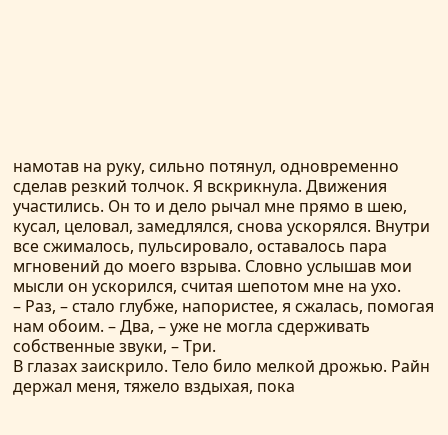намотав на руку, сильно потянул, одновременно сделав резкий толчок. Я вскрикнула. Движения участились. Он то и дело рычал мне прямо в шею, кусал, целовал, замедлялся, снова ускорялся. Внутри все сжималось, пульсировало, оставалось пара мгновений до моего взрыва. Словно услышав мои мысли он ускорился, считая шепотом мне на ухо.
– Раз, – стало глубже, напористее, я сжалась, помогая нам обоим. – Два, – уже не могла сдерживать собственные звуки, – Три.
В глазах заискрило. Тело било мелкой дрожью. Райн держал меня, тяжело вздыхая, пока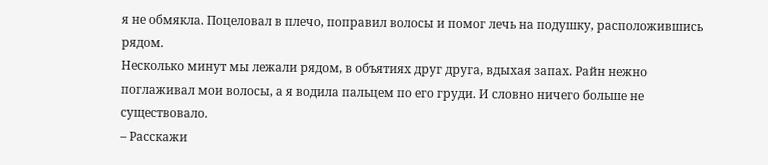я не обмякла. Поцеловал в плечо, поправил волосы и помог лечь на подушку, расположившись рядом.
Несколько минут мы лежали рядом, в объятиях друг друга, вдыхая запах. Райн нежно поглаживал мои волосы, а я водила пальцем по его груди. И словно ничего больше не существовало.
– Расскажи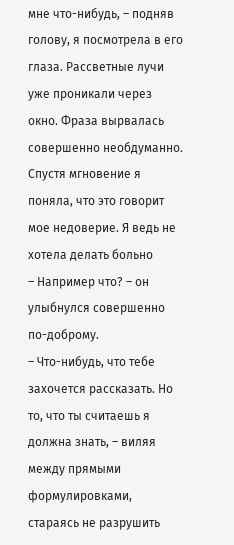мне что-нибудь, – подняв голову, я посмотрела в его глаза. Рассветные лучи уже проникали через окно. Фраза вырвалась совершенно необдуманно. Спустя мгновение я поняла, что это говорит мое недоверие. Я ведь не хотела делать больно
– Например что? – он улыбнулся совершенно по-доброму.
– Что-нибудь, что тебе захочется рассказать. Но то, что ты считаешь я должна знать, – виляя между прямыми формулировками, стараясь не разрушить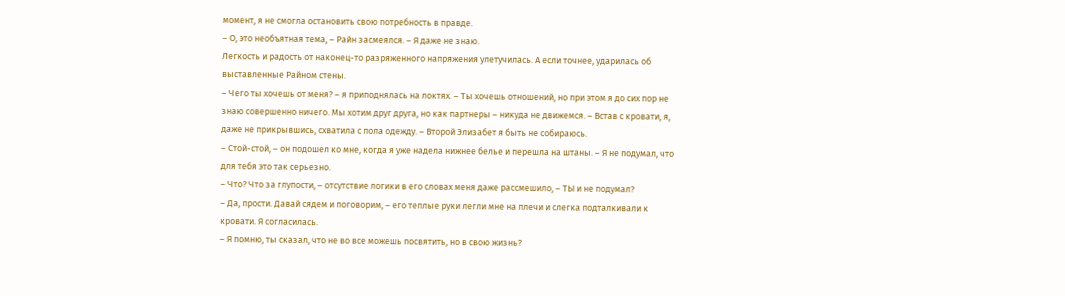момент, я не смогла остановить свою потребность в правде.
– О, это необъятная тема, – Райн засмеялся. – Я даже не знаю.
Легкость и радость от наконец-то разряженного напряжения улетучилась. А если точнее, ударилась об выставленные Райном стены.
– Чего ты хочешь от меня? – я приподнялась на локтях. – Ты хочешь отношений, но при этом я до сих пор не знаю совершенно ничего. Мы хотим друг друга, но как партнеры – никуда не движемся. – Встав с кровати, я, даже не прикрывшись, схватила с пола одежду. – Второй Элизабет я быть не собираюсь.
– Стой-стой, – он подошел ко мне, когда я уже надела нижнее белье и перешла на штаны. – Я не подумал, что для тебя это так серьезно.
– Что? Что за глупости, – отсутствие логики в его словах меня даже рассмешило, – ТЫ и не подумал?
– Да, прости. Давай сядем и поговорим, – его теплые руки легли мне на плечи и слегка подталкивали к кровати. Я согласилась.
– Я помню, ты сказал, что не во все можешь посвятить, но в свою жизнь?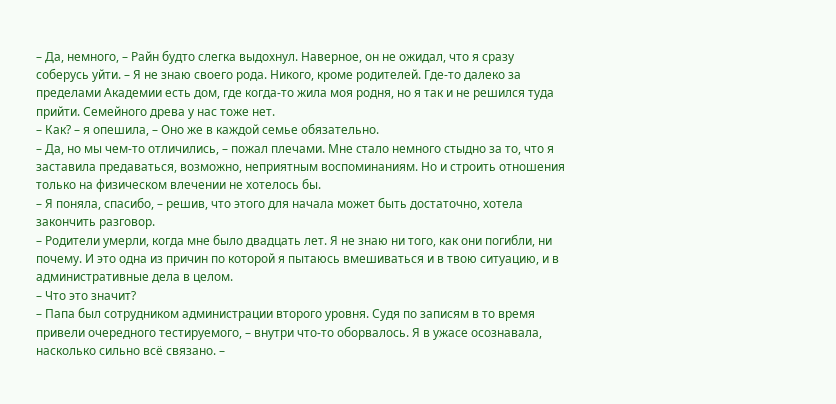– Да, немного, – Райн будто слегка выдохнул. Наверное, он не ожидал, что я сразу соберусь уйти. – Я не знаю своего рода. Никого, кроме родителей. Где-то далеко за пределами Академии есть дом, где когда-то жила моя родня, но я так и не решился туда прийти. Семейного древа у нас тоже нет.
– Как? – я опешила, – Оно же в каждой семье обязательно.
– Да, но мы чем-то отличились, – пожал плечами. Мне стало немного стыдно за то, что я заставила предаваться, возможно, неприятным воспоминаниям. Но и строить отношения только на физическом влечении не хотелось бы.
– Я поняла, спасибо, – решив, что этого для начала может быть достаточно, хотела закончить разговор.
– Родители умерли, когда мне было двадцать лет. Я не знаю ни того, как они погибли, ни почему. И это одна из причин по которой я пытаюсь вмешиваться и в твою ситуацию, и в административные дела в целом.
– Что это значит?
– Папа был сотрудником администрации второго уровня. Судя по записям в то время привели очередного тестируемого, – внутри что-то оборвалось. Я в ужасе осознавала, насколько сильно всё связано. –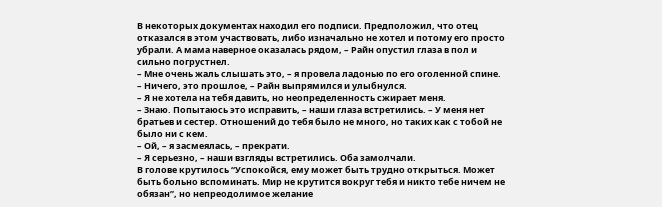В некоторых документах находил его подписи. Предположил, что отец отказался в этом участвовать, либо изначально не хотел и потому его просто убрали. А мама наверное оказалась рядом, – Райн опустил глаза в пол и сильно погрустнел.
– Мне очень жаль слышать это, – я провела ладонью по его оголенной спине.
– Ничего, это прошлое, – Райн выпрямился и улыбнулся.
– Я не хотела на тебя давить, но неопределенность сжирает меня.
– Знаю. Попытаюсь это исправить, – наши глаза встретились. – У меня нет братьев и сестер. Отношений до тебя было не много, но таких как с тобой не было ни с кем.
– Ой, – я засмеялась, – прекрати.
– Я серьезно, – наши взгляды встретились. Оба замолчали.
В голове крутилось “Успокойся, ему может быть трудно открыться. Может быть больно вспоминать. Мир не крутится вокруг тебя и никто тебе ничем не обязан”, но непреодолимое желание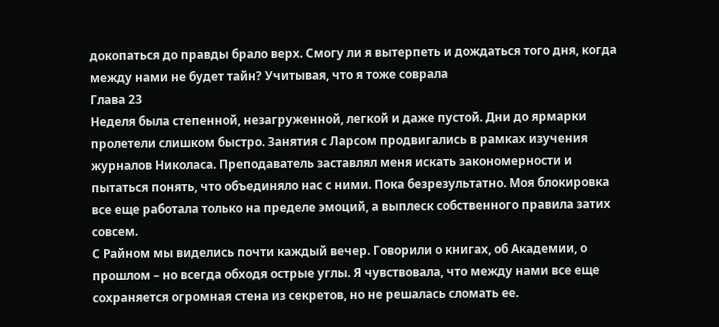докопаться до правды брало верх. Смогу ли я вытерпеть и дождаться того дня, когда между нами не будет тайн? Учитывая, что я тоже соврала
Глава 23
Неделя была степенной, незагруженной, легкой и даже пустой. Дни до ярмарки пролетели слишком быстро. Занятия с Ларсом продвигались в рамках изучения журналов Николаса. Преподаватель заставлял меня искать закономерности и пытаться понять, что объединяло нас с ними. Пока безрезультатно. Моя блокировка все еще работала только на пределе эмоций, а выплеск собственного правила затих совсем.
С Райном мы виделись почти каждый вечер. Говорили о книгах, об Академии, о прошлом – но всегда обходя острые углы. Я чувствовала, что между нами все еще сохраняется огромная стена из секретов, но не решалась сломать ее.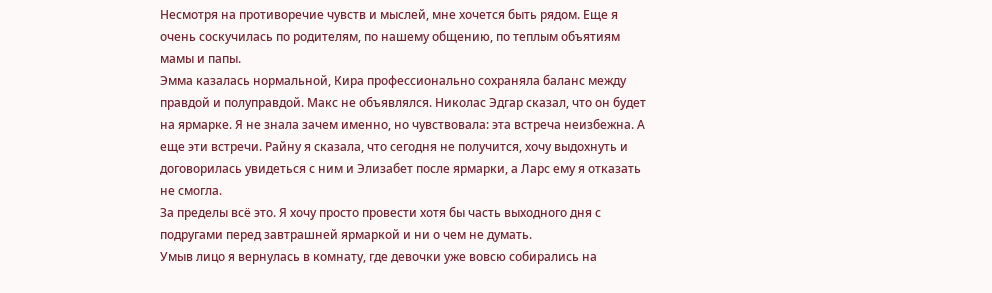Несмотря на противоречие чувств и мыслей, мне хочется быть рядом. Еще я очень соскучилась по родителям, по нашему общению, по теплым объятиям мамы и папы.
Эмма казалась нормальной, Кира профессионально сохраняла баланс между правдой и полуправдой. Макс не объявлялся. Николас Эдгар сказал, что он будет на ярмарке. Я не знала зачем именно, но чувствовала: эта встреча неизбежна. А еще эти встречи. Райну я сказала, что сегодня не получится, хочу выдохнуть и договорилась увидеться с ним и Элизабет после ярмарки, а Ларс ему я отказать не смогла.
За пределы всё это. Я хочу просто провести хотя бы часть выходного дня с подругами перед завтрашней ярмаркой и ни о чем не думать.
Умыв лицо я вернулась в комнату, где девочки уже вовсю собирались на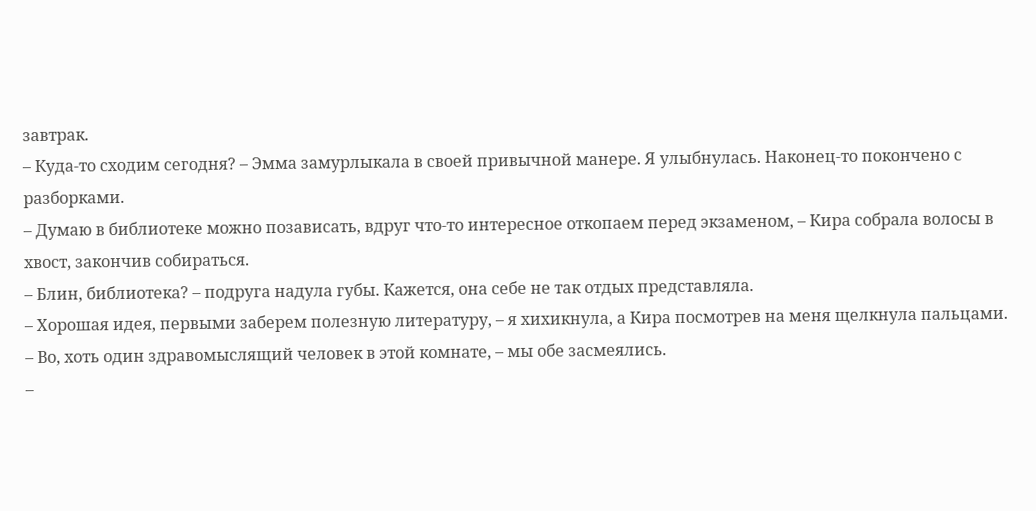завтрак.
– Куда-то сходим сегодня? – Эмма замурлыкала в своей привычной манере. Я улыбнулась. Наконец-то покончено с разборками.
– Думаю в библиотеке можно позависать, вдруг что-то интересное откопаем перед экзаменом, – Кира собрала волосы в хвост, закончив собираться.
– Блин, библиотека? – подруга надула губы. Кажется, она себе не так отдых представляла.
– Хорошая идея, первыми заберем полезную литературу, – я хихикнула, а Кира посмотрев на меня щелкнула пальцами.
– Во, хоть один здравомыслящий человек в этой комнате, – мы обе засмеялись.
–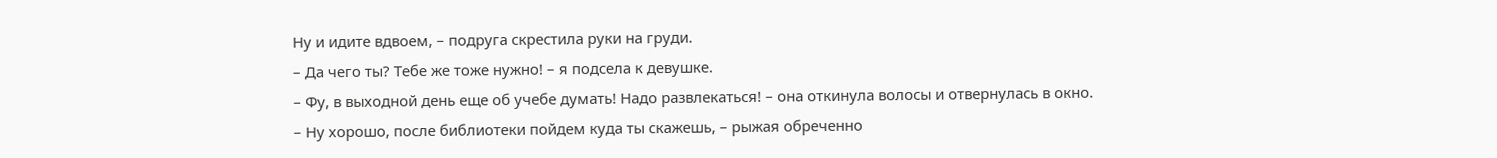Ну и идите вдвоем, – подруга скрестила руки на груди.
– Да чего ты? Тебе же тоже нужно! – я подсела к девушке.
– Фу, в выходной день еще об учебе думать! Надо развлекаться! – она откинула волосы и отвернулась в окно.
– Ну хорошо, после библиотеки пойдем куда ты скажешь, – рыжая обреченно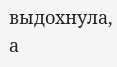выдохнула, а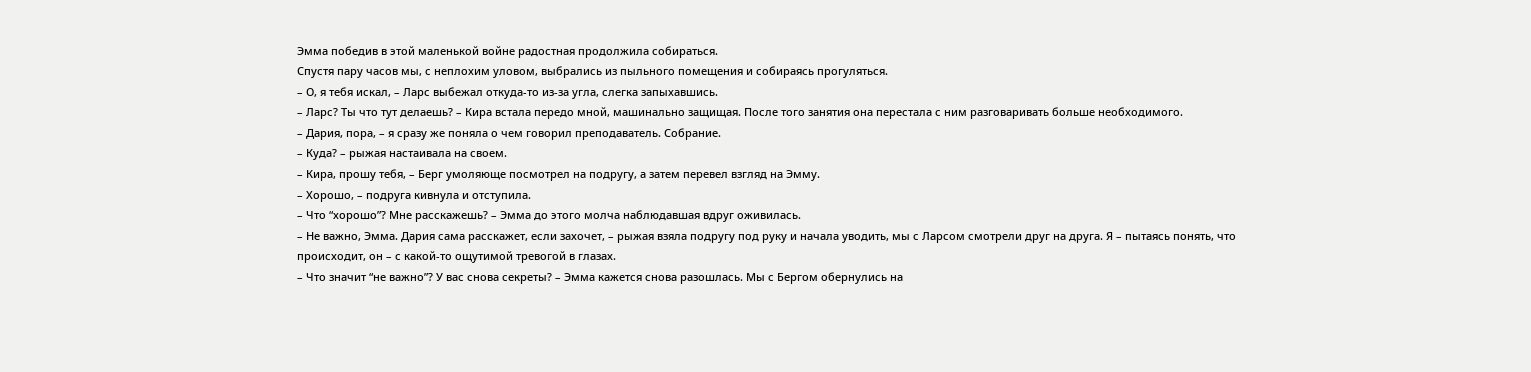Эмма победив в этой маленькой войне радостная продолжила собираться.
Спустя пару часов мы, с неплохим уловом, выбрались из пыльного помещения и собираясь прогуляться.
– О, я тебя искал, – Ларс выбежал откуда-то из-за угла, слегка запыхавшись.
– Ларс? Ты что тут делаешь? – Кира встала передо мной, машинально защищая. После того занятия она перестала с ним разговаривать больше необходимого.
– Дария, пора, – я сразу же поняла о чем говорил преподаватель. Собрание.
– Куда? – рыжая настаивала на своем.
– Кира, прошу тебя, – Берг умоляюще посмотрел на подругу, а затем перевел взгляд на Эмму.
– Хорошо, – подруга кивнула и отступила.
– Что “хорошо”? Мне расскажешь? – Эмма до этого молча наблюдавшая вдруг оживилась.
– Не важно, Эмма. Дария сама расскажет, если захочет, – рыжая взяла подругу под руку и начала уводить, мы с Ларсом смотрели друг на друга. Я – пытаясь понять, что происходит, он – с какой-то ощутимой тревогой в глазах.
– Что значит “не важно”? У вас снова секреты? – Эмма кажется снова разошлась. Мы с Бергом обернулись на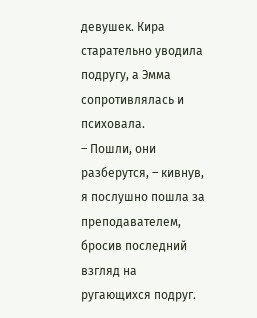девушек. Кира старательно уводила подругу, а Эмма сопротивлялась и психовала.
– Пошли, они разберутся, – кивнув, я послушно пошла за преподавателем, бросив последний взгляд на ругающихся подруг.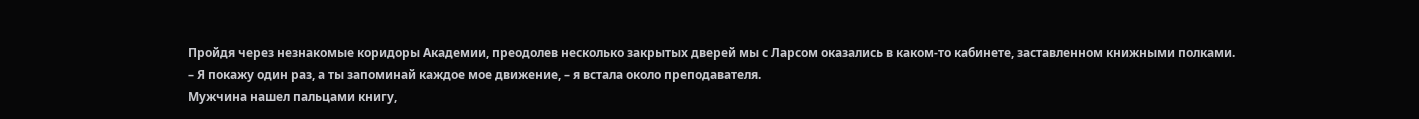Пройдя через незнакомые коридоры Академии, преодолев несколько закрытых дверей мы с Ларсом оказались в каком-то кабинете, заставленном книжными полками.
– Я покажу один раз, а ты запоминай каждое мое движение, – я встала около преподавателя.
Мужчина нашел пальцами книгу,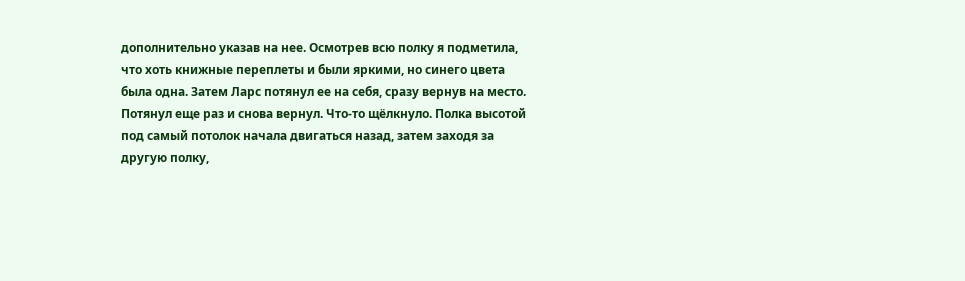дополнительно указав на нее. Осмотрев всю полку я подметила, что хоть книжные переплеты и были яркими, но синего цвета была одна. Затем Ларс потянул ее на себя, сразу вернув на место. Потянул еще раз и снова вернул. Что-то щёлкнуло. Полка высотой под самый потолок начала двигаться назад, затем заходя за другую полку,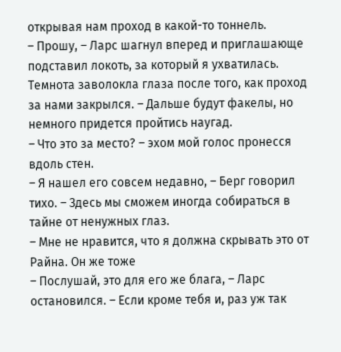открывая нам проход в какой-то тоннель.
– Прошу, – Ларс шагнул вперед и приглашающе подставил локоть, за который я ухватилась. Темнота заволокла глаза после того, как проход за нами закрылся. – Дальше будут факелы, но немного придется пройтись наугад.
– Что это за место? – эхом мой голос пронесся вдоль стен.
– Я нашел его совсем недавно, – Берг говорил тихо. – Здесь мы сможем иногда собираться в тайне от ненужных глаз.
– Мне не нравится, что я должна скрывать это от Райна. Он же тоже
– Послушай, это для его же блага, – Ларс остановился. – Если кроме тебя и, раз уж так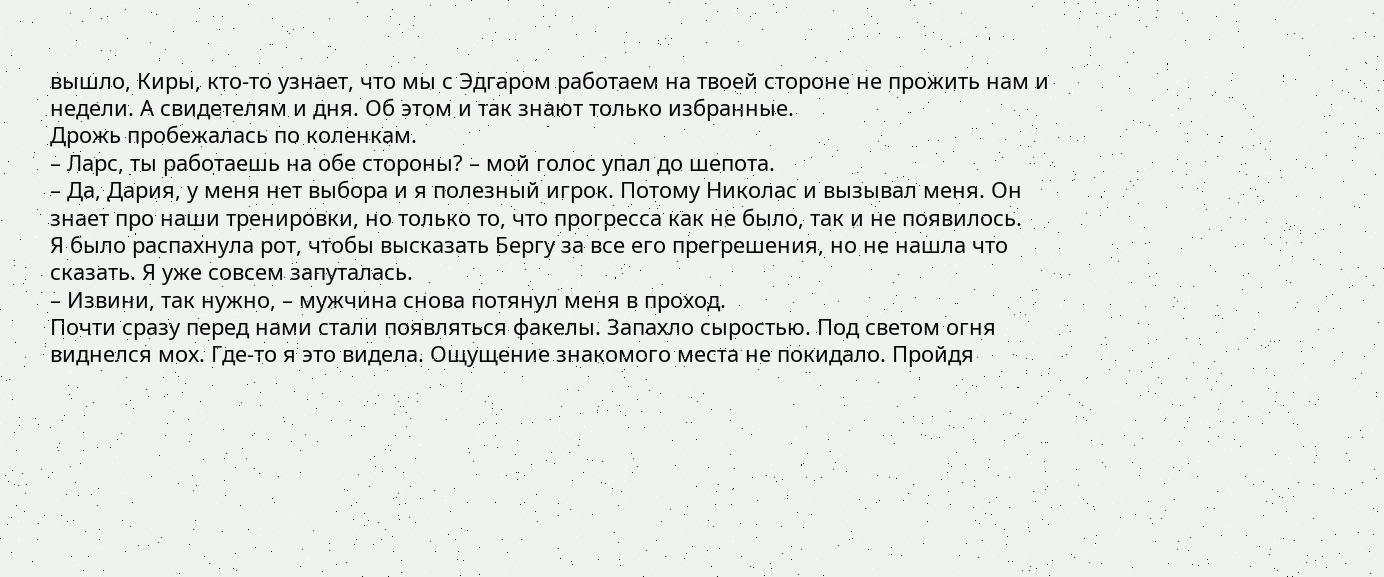вышло, Киры, кто-то узнает, что мы с Эдгаром работаем на твоей стороне не прожить нам и недели. А свидетелям и дня. Об этом и так знают только избранные.
Дрожь пробежалась по коленкам.
– Ларс, ты работаешь на обе стороны? – мой голос упал до шепота.
– Да, Дария, у меня нет выбора и я полезный игрок. Потому Николас и вызывал меня. Он знает про наши тренировки, но только то, что прогресса как не было, так и не появилось.
Я было распахнула рот, чтобы высказать Бергу за все его прегрешения, но не нашла что сказать. Я уже совсем запуталась.
– Извини, так нужно, – мужчина снова потянул меня в проход.
Почти сразу перед нами стали появляться факелы. Запахло сыростью. Под светом огня виднелся мох. Где-то я это видела. Ощущение знакомого места не покидало. Пройдя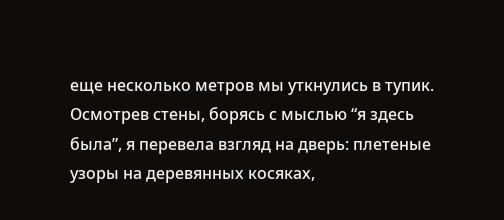еще несколько метров мы уткнулись в тупик. Осмотрев стены, борясь с мыслью “я здесь была”, я перевела взгляд на дверь: плетеные узоры на деревянных косяках,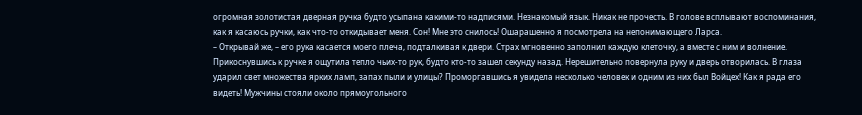огромная золотистая дверная ручка будто усыпана какими-то надписями. Незнакомый язык. Никак не прочесть. В голове всплывают воспоминания, как я касаюсь ручки, как что-то откидывает меня. Сон! Мне это снилось! Ошарашенно я посмотрела на непонимающего Ларса.
– Открывай же, – его рука касается моего плеча, подталкивая к двери. Страх мгновенно заполнил каждую клеточку, а вместе с ним и волнение. Прикоснувшись к ручке я ощутила тепло чьих-то рук, будто кто-то зашел секунду назад. Нерешительно повернула руку и дверь отворилась. В глаза ударил свет множества ярких ламп, запах пыли и улицы? Проморгавшись я увидела несколько человек и одним из них был Войцех! Как я рада его видеть! Мужчины стояли около прямоугольного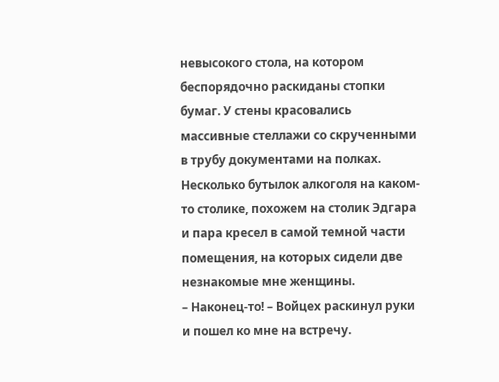невысокого стола, на котором беспорядочно раскиданы стопки бумаг. У стены красовались массивные стеллажи со скрученными в трубу документами на полках. Несколько бутылок алкоголя на каком-то столике, похожем на столик Эдгара и пара кресел в самой темной части помещения, на которых сидели две незнакомые мне женщины.
– Наконец-то! – Войцех раскинул руки и пошел ко мне на встречу.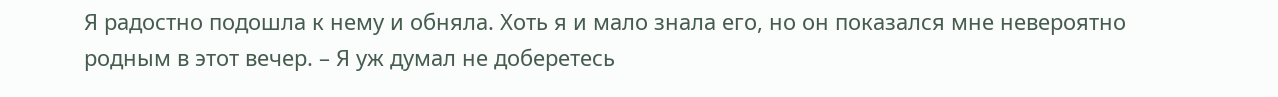Я радостно подошла к нему и обняла. Хоть я и мало знала его, но он показался мне невероятно родным в этот вечер. – Я уж думал не доберетесь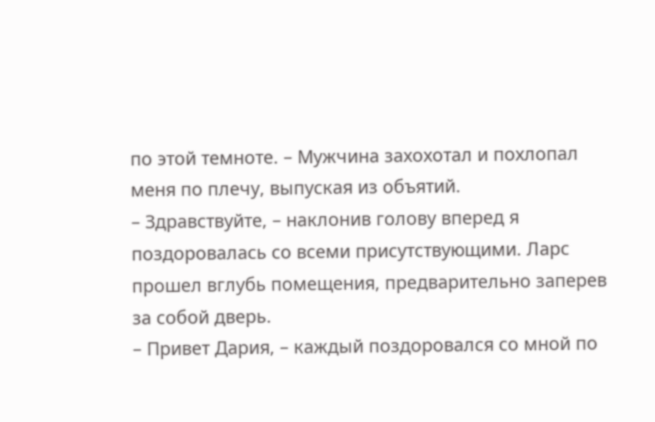по этой темноте. – Мужчина захохотал и похлопал меня по плечу, выпуская из объятий.
– Здравствуйте, – наклонив голову вперед я поздоровалась со всеми присутствующими. Ларс прошел вглубь помещения, предварительно заперев за собой дверь.
– Привет Дария, – каждый поздоровался со мной по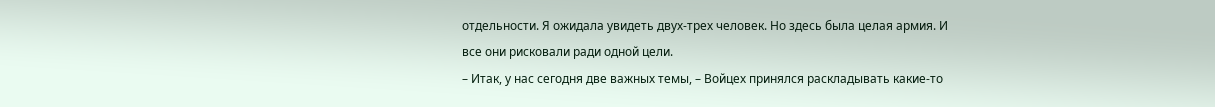отдельности. Я ожидала увидеть двух-трех человек. Но здесь была целая армия. И все они рисковали ради одной цели.
– Итак, у нас сегодня две важных темы, – Войцех принялся раскладывать какие-то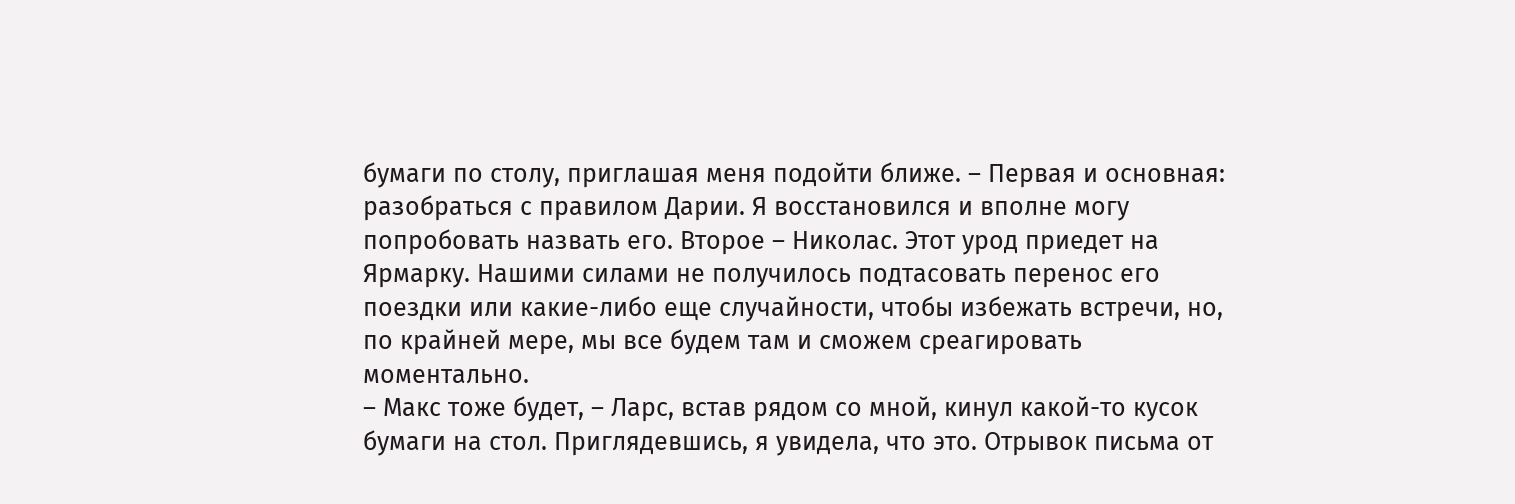бумаги по столу, приглашая меня подойти ближе. – Первая и основная: разобраться с правилом Дарии. Я восстановился и вполне могу попробовать назвать его. Второе – Николас. Этот урод приедет на Ярмарку. Нашими силами не получилось подтасовать перенос его поездки или какие-либо еще случайности, чтобы избежать встречи, но, по крайней мере, мы все будем там и сможем среагировать моментально.
– Макс тоже будет, – Ларс, встав рядом со мной, кинул какой-то кусок бумаги на стол. Приглядевшись, я увидела, что это. Отрывок письма от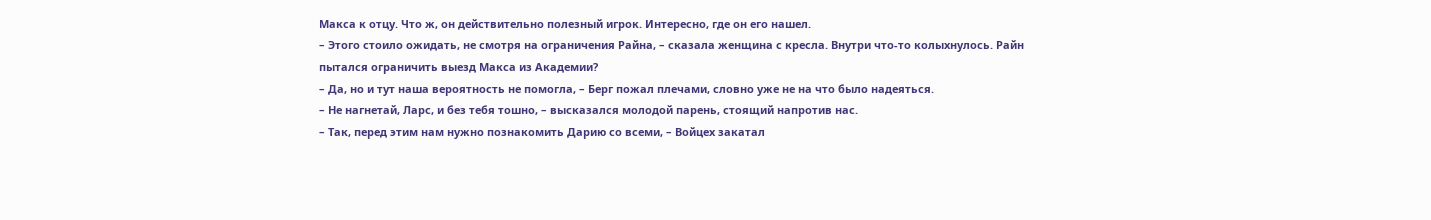Макса к отцу. Что ж, он действительно полезный игрок. Интересно, где он его нашел.
– Этого стоило ожидать, не смотря на ограничения Райна, – сказала женщина с кресла. Внутри что-то колыхнулось. Райн пытался ограничить выезд Макса из Академии?
– Да, но и тут наша вероятность не помогла, – Берг пожал плечами, словно уже не на что было надеяться.
– Не нагнетай, Ларс, и без тебя тошно, – высказался молодой парень, стоящий напротив нас.
– Так, перед этим нам нужно познакомить Дарию со всеми, – Войцех закатал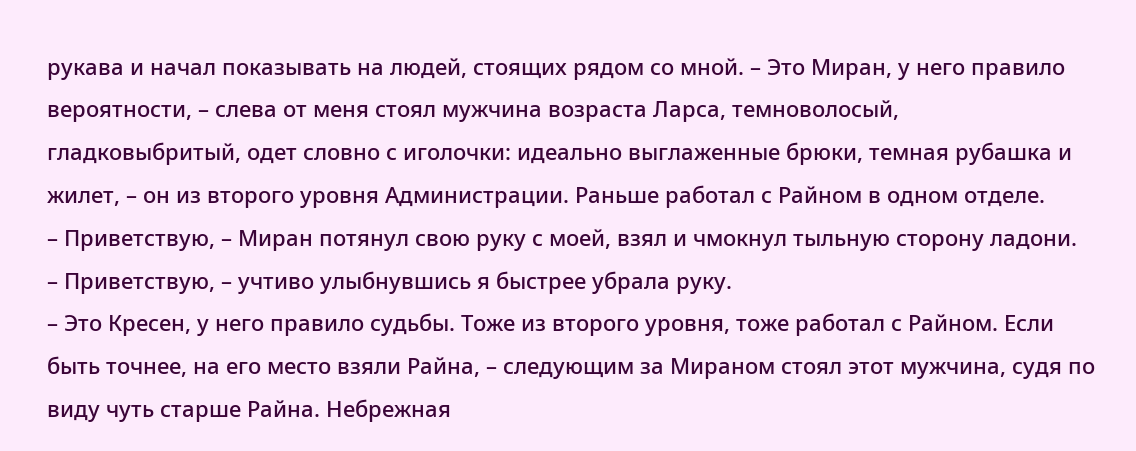рукава и начал показывать на людей, стоящих рядом со мной. – Это Миран, у него правило вероятности, – слева от меня стоял мужчина возраста Ларса, темноволосый, гладковыбритый, одет словно с иголочки: идеально выглаженные брюки, темная рубашка и жилет, – он из второго уровня Администрации. Раньше работал с Райном в одном отделе.
– Приветствую, – Миран потянул свою руку с моей, взял и чмокнул тыльную сторону ладони.
– Приветствую, – учтиво улыбнувшись я быстрее убрала руку.
– Это Кресен, у него правило судьбы. Тоже из второго уровня, тоже работал с Райном. Если быть точнее, на его место взяли Райна, – следующим за Мираном стоял этот мужчина, судя по виду чуть старше Райна. Небрежная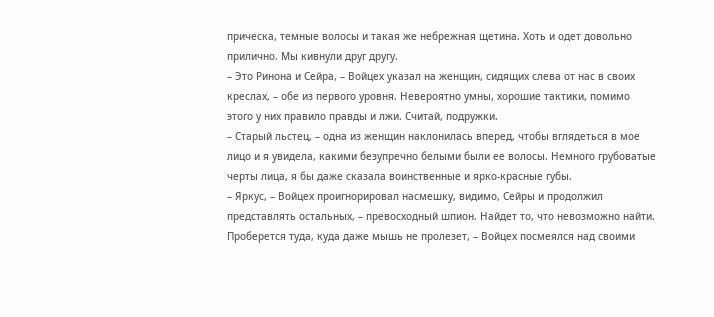прическа, темные волосы и такая же небрежная щетина. Хоть и одет довольно прилично. Мы кивнули друг другу.
– Это Ринона и Сейра, – Войцех указал на женщин, сидящих слева от нас в своих креслах, – обе из первого уровня. Невероятно умны, хорошие тактики, помимо этого у них правило правды и лжи. Считай, подружки.
– Старый льстец, – одна из женщин наклонилась вперед, чтобы вглядеться в мое лицо и я увидела, какими безупречно белыми были ее волосы. Немного грубоватые черты лица, я бы даже сказала воинственные и ярко-красные губы.
– Яркус, – Войцех проигнорировал насмешку, видимо, Сейры и продолжил представлять остальных, – превосходный шпион. Найдет то, что невозможно найти. Проберется туда, куда даже мышь не пролезет, – Войцех посмеялся над своими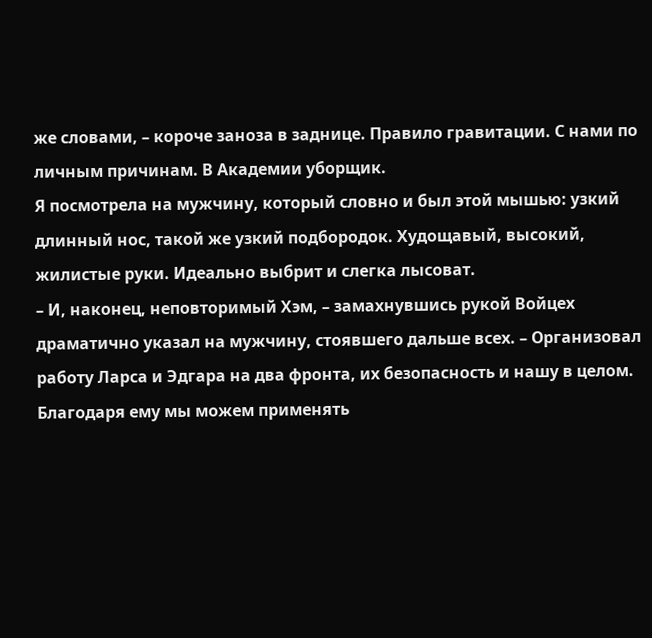же словами, – короче заноза в заднице. Правило гравитации. С нами по личным причинам. В Академии уборщик.
Я посмотрела на мужчину, который словно и был этой мышью: узкий длинный нос, такой же узкий подбородок. Худощавый, высокий, жилистые руки. Идеально выбрит и слегка лысоват.
– И, наконец, неповторимый Хэм, – замахнувшись рукой Войцех драматично указал на мужчину, стоявшего дальше всех. – Организовал работу Ларса и Эдгара на два фронта, их безопасность и нашу в целом. Благодаря ему мы можем применять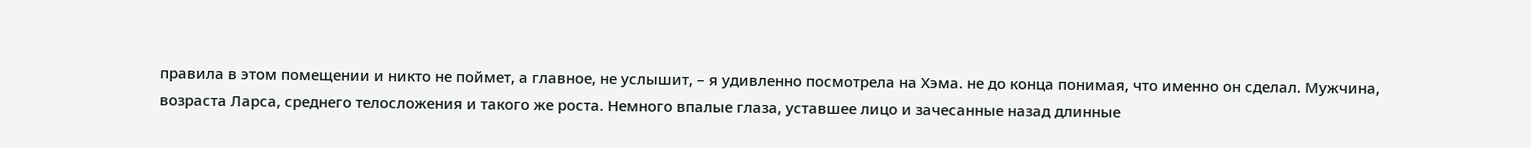правила в этом помещении и никто не поймет, а главное, не услышит, – я удивленно посмотрела на Хэма. не до конца понимая, что именно он сделал. Мужчина, возраста Ларса, среднего телосложения и такого же роста. Немного впалые глаза, уставшее лицо и зачесанные назад длинные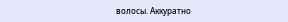волосы. Аккуратно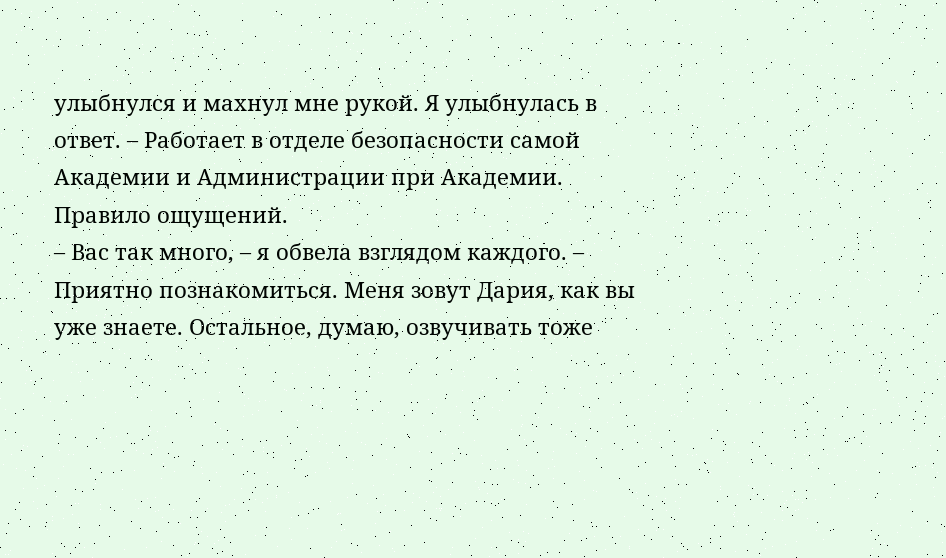улыбнулся и махнул мне рукой. Я улыбнулась в ответ. – Работает в отделе безопасности самой Академии и Администрации при Академии. Правило ощущений.
– Вас так много, – я обвела взглядом каждого. – Приятно познакомиться. Меня зовут Дария, как вы уже знаете. Остальное, думаю, озвучивать тоже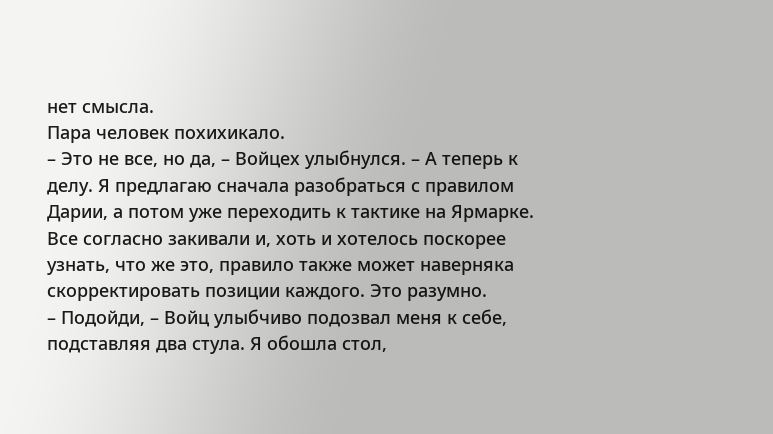нет смысла.
Пара человек похихикало.
– Это не все, но да, – Войцех улыбнулся. – А теперь к делу. Я предлагаю сначала разобраться с правилом Дарии, а потом уже переходить к тактике на Ярмарке.
Все согласно закивали и, хоть и хотелось поскорее узнать, что же это, правило также может наверняка скорректировать позиции каждого. Это разумно.
– Подойди, – Войц улыбчиво подозвал меня к себе, подставляя два стула. Я обошла стол,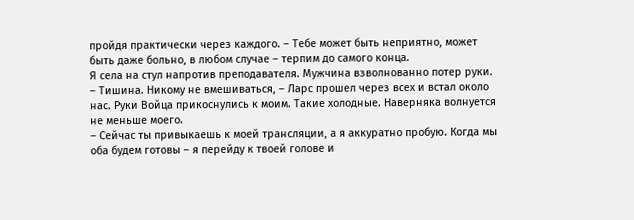пройдя практически через каждого. – Тебе может быть неприятно, может быть даже больно, в любом случае – терпим до самого конца.
Я села на стул напротив преподавателя. Мужчина взволнованно потер руки.
– Тишина. Никому не вмешиваться, – Ларс прошел через всех и встал около нас. Руки Войца прикоснулись к моим. Такие холодные. Наверняка волнуется не меньше моего.
– Сейчас ты привыкаешь к моей трансляции, а я аккуратно пробую. Когда мы оба будем готовы – я перейду к твоей голове и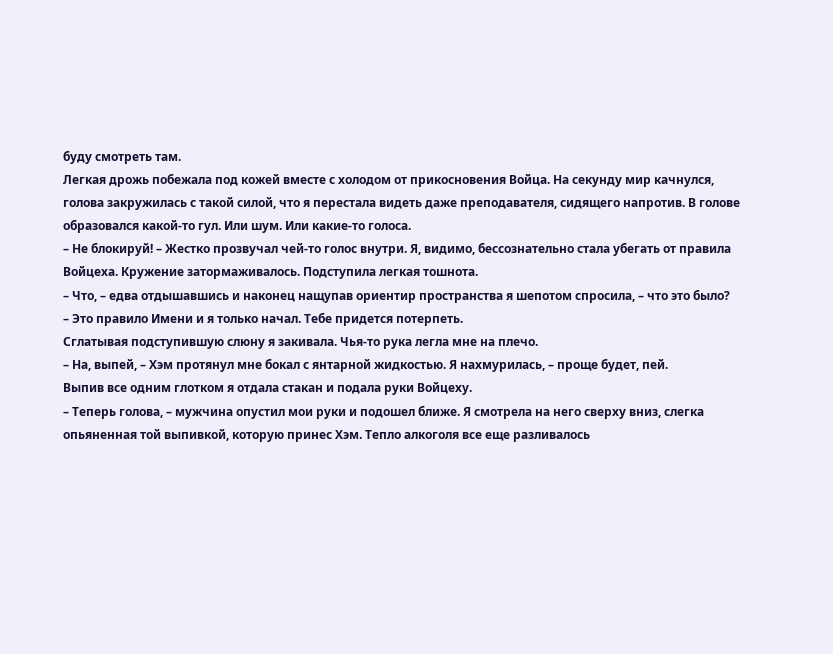буду смотреть там.
Легкая дрожь побежала под кожей вместе с холодом от прикосновения Войца. На секунду мир качнулся, голова закружилась с такой силой, что я перестала видеть даже преподавателя, сидящего напротив. В голове образовался какой-то гул. Или шум. Или какие-то голоса.
– Не блокируй! – Жестко прозвучал чей-то голос внутри. Я, видимо, бессознательно стала убегать от правила Войцеха. Кружение затормаживалось. Подступила легкая тошнота.
– Что, – едва отдышавшись и наконец нащупав ориентир пространства я шепотом спросила, – что это было?
– Это правило Имени и я только начал. Тебе придется потерпеть.
Сглатывая подступившую слюну я закивала. Чья-то рука легла мне на плечо.
– На, выпей, – Хэм протянул мне бокал с янтарной жидкостью. Я нахмурилась, – проще будет, пей.
Выпив все одним глотком я отдала стакан и подала руки Войцеху.
– Теперь голова, – мужчина опустил мои руки и подошел ближе. Я смотрела на него сверху вниз, слегка опьяненная той выпивкой, которую принес Хэм. Тепло алкоголя все еще разливалось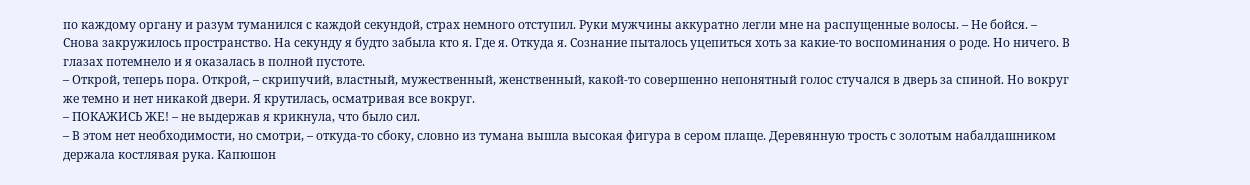по каждому органу и разум туманился с каждой секундой, страх немного отступил. Руки мужчины аккуратно легли мне на распущенные волосы. – Не бойся. – Снова закружилось пространство. На секунду я будто забыла кто я. Где я. Откуда я. Сознание пыталось уцепиться хоть за какие-то воспоминания о роде. Но ничего. В глазах потемнело и я оказалась в полной пустоте.
– Открой, теперь пора. Открой, – скрипучий, властный, мужественный, женственный, какой-то совершенно непонятный голос стучался в дверь за спиной. Но вокруг же темно и нет никакой двери. Я крутилась, осматривая все вокруг.
– ПОКАЖИСЬ ЖЕ! – не выдержав я крикнула, что было сил.
– В этом нет необходимости, но смотри, – откуда-то сбоку, словно из тумана вышла высокая фигура в сером плаще. Деревянную трость с золотым набалдашником держала костлявая рука. Капюшон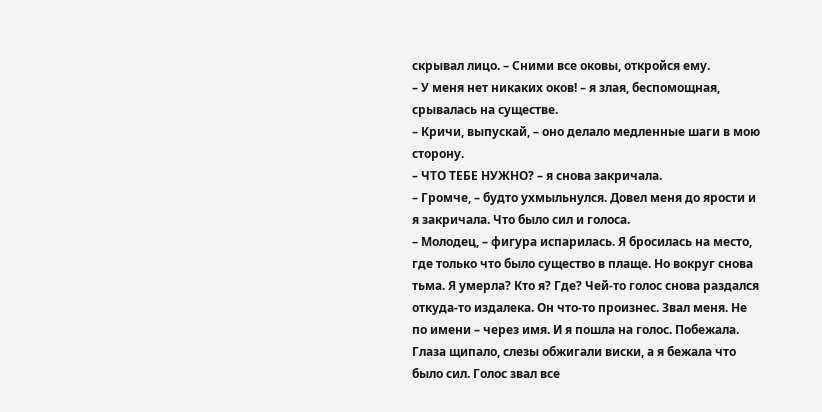скрывал лицо. – Сними все оковы, откройся ему.
– У меня нет никаких оков! – я злая, беспомощная, срывалась на существе.
– Кричи, выпускай, – оно делало медленные шаги в мою сторону.
– ЧТО ТЕБЕ НУЖНО? – я снова закричала.
– Громче, – будто ухмыльнулся. Довел меня до ярости и я закричала. Что было сил и голоса.
– Молодец, – фигура испарилась. Я бросилась на место, где только что было существо в плаще. Но вокруг снова тьма. Я умерла? Кто я? Где? Чей-то голос снова раздался откуда-то издалека. Он что-то произнес. Звал меня. Не по имени – через имя. И я пошла на голос. Побежала. Глаза щипало, слезы обжигали виски, а я бежала что было сил. Голос звал все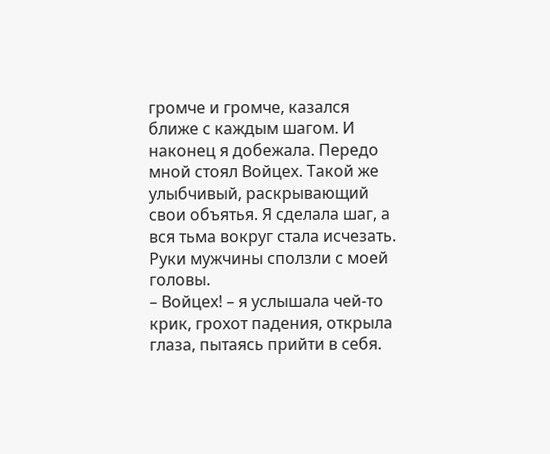громче и громче, казался ближе с каждым шагом. И наконец я добежала. Передо мной стоял Войцех. Такой же улыбчивый, раскрывающий свои объятья. Я сделала шаг, а вся тьма вокруг стала исчезать. Руки мужчины сползли с моей головы.
– Войцех! – я услышала чей-то крик, грохот падения, открыла глаза, пытаясь прийти в себя.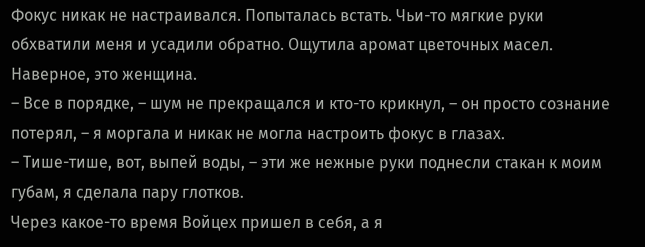Фокус никак не настраивался. Попыталась встать. Чьи-то мягкие руки обхватили меня и усадили обратно. Ощутила аромат цветочных масел. Наверное, это женщина.
– Все в порядке, – шум не прекращался и кто-то крикнул, – он просто сознание потерял, – я моргала и никак не могла настроить фокус в глазах.
– Тише-тише, вот, выпей воды, – эти же нежные руки поднесли стакан к моим губам, я сделала пару глотков.
Через какое-то время Войцех пришел в себя, а я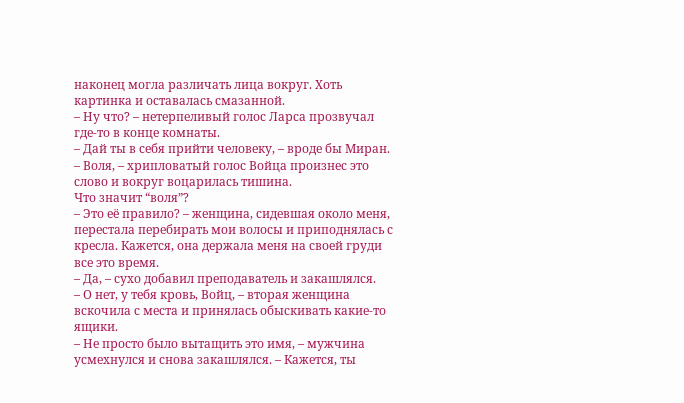наконец могла различать лица вокруг. Хоть картинка и оставалась смазанной.
– Ну что? – нетерпеливый голос Ларса прозвучал где-то в конце комнаты.
– Дай ты в себя прийти человеку, – вроде бы Миран.
– Воля, – хрипловатый голос Войца произнес это слово и вокруг воцарилась тишина.
Что значит “воля”?
– Это её правило? – женщина, сидевшая около меня, перестала перебирать мои волосы и приподнялась с кресла. Кажется, она держала меня на своей груди все это время.
– Да, – сухо добавил преподаватель и закашлялся.
– О нет, у тебя кровь, Войц, – вторая женщина вскочила с места и принялась обыскивать какие-то ящики.
– Не просто было вытащить это имя, – мужчина усмехнулся и снова закашлялся. – Кажется, ты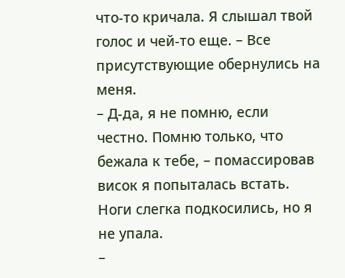что-то кричала. Я слышал твой голос и чей-то еще. – Все присутствующие обернулись на меня.
– Д-да, я не помню, если честно. Помню только, что бежала к тебе, – помассировав висок я попыталась встать. Ноги слегка подкосились, но я не упала.
–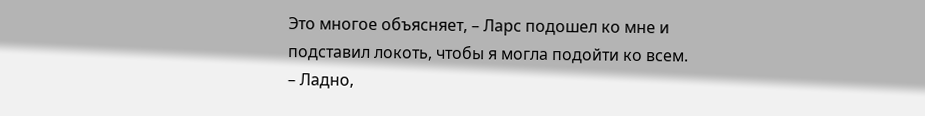Это многое объясняет, – Ларс подошел ко мне и подставил локоть, чтобы я могла подойти ко всем.
– Ладно,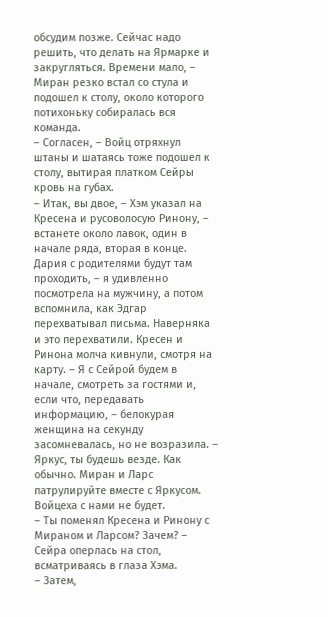обсудим позже. Сейчас надо решить, что делать на Ярмарке и закругляться. Времени мало, – Миран резко встал со стула и подошел к столу, около которого потихоньку собиралась вся команда.
– Согласен, – Войц отряхнул штаны и шатаясь тоже подошел к столу, вытирая платком Сейры кровь на губах.
– Итак, вы двое, – Хэм указал на Кресена и русоволосую Ринону, – встанете около лавок, один в начале ряда, вторая в конце. Дария с родителями будут там проходить, – я удивленно посмотрела на мужчину, а потом вспомнила, как Эдгар перехватывал письма. Наверняка и это перехватили. Кресен и Ринона молча кивнули, смотря на карту. – Я с Сейрой будем в начале, смотреть за гостями и, если что, передавать информацию, – белокурая женщина на секунду засомневалась, но не возразила. – Яркус, ты будешь везде. Как обычно. Миран и Ларс патрулируйте вместе с Яркусом. Войцеха с нами не будет.
– Ты поменял Кресена и Ринону с Мираном и Ларсом? Зачем? – Сейра оперлась на стол, всматриваясь в глаза Хэма.
– Затем,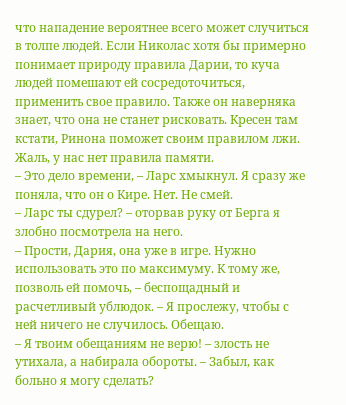что нападение вероятнее всего может случиться в толпе людей. Если Николас хотя бы примерно понимает природу правила Дарии, то куча людей помешают ей сосредоточиться, применить свое правило. Также он наверняка знает, что она не станет рисковать. Кресен там кстати, Ринона поможет своим правилом лжи. Жаль, у нас нет правила памяти.
– Это дело времени, – Ларс хмыкнул. Я сразу же поняла, что он о Кире. Нет. Не смей.
– Ларс ты сдурел? – оторвав руку от Берга я злобно посмотрела на него.
– Прости, Дария, она уже в игре. Нужно использовать это по максимуму. К тому же, позволь ей помочь, – беспощадный и расчетливый ублюдок. – Я прослежу, чтобы с ней ничего не случилось. Обещаю.
– Я твоим обещаниям не верю! – злость не утихала, а набирала обороты. – Забыл, как больно я могу сделать?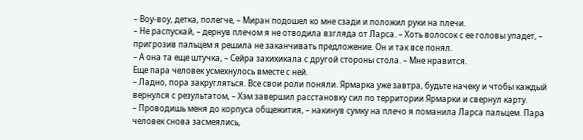– Воу-воу, детка, полегче, – Миран подошел ко мне сзади и положил руки на плечи.
– Не распускай, – дернув плечом я не отводила взгляда от Ларса. – Хоть волосок с ее головы упадет, – пригрозив пальцем я решила не заканчивать предложение. Он и так все понял.
– А она та еще штучка, – Сейра захихикала с другой стороны стола. – Мне нравится.
Еще пара человек усмехнулось вместе с ней.
– Ладно, пора закругляться. Все свои роли поняли. Ярмарка уже завтра, будьте начеку и чтобы каждый вернулся с результатом, – Хэм завершил расстановку сил по территории Ярмарки и свернул карту.
– Проводишь меня до корпуса общежития, – накинув сумку на плечо я поманила Ларса пальцем. Пара человек снова засмеялись,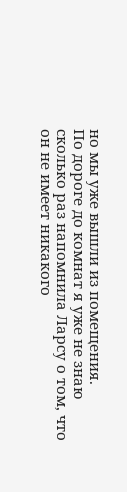но мы уже вышли из помещения.
По дороге до комнат я уже не знаю сколько раз напомнила Ларсу о том, что он не имеет никакого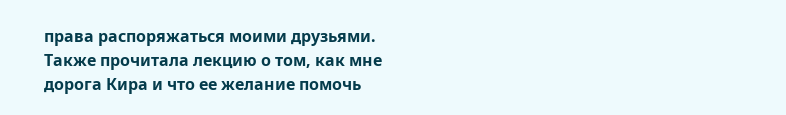права распоряжаться моими друзьями. Также прочитала лекцию о том, как мне дорога Кира и что ее желание помочь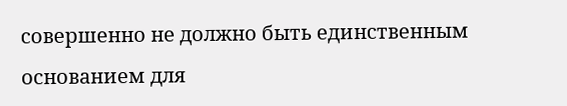совершенно не должно быть единственным основанием для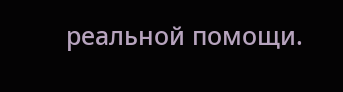реальной помощи.